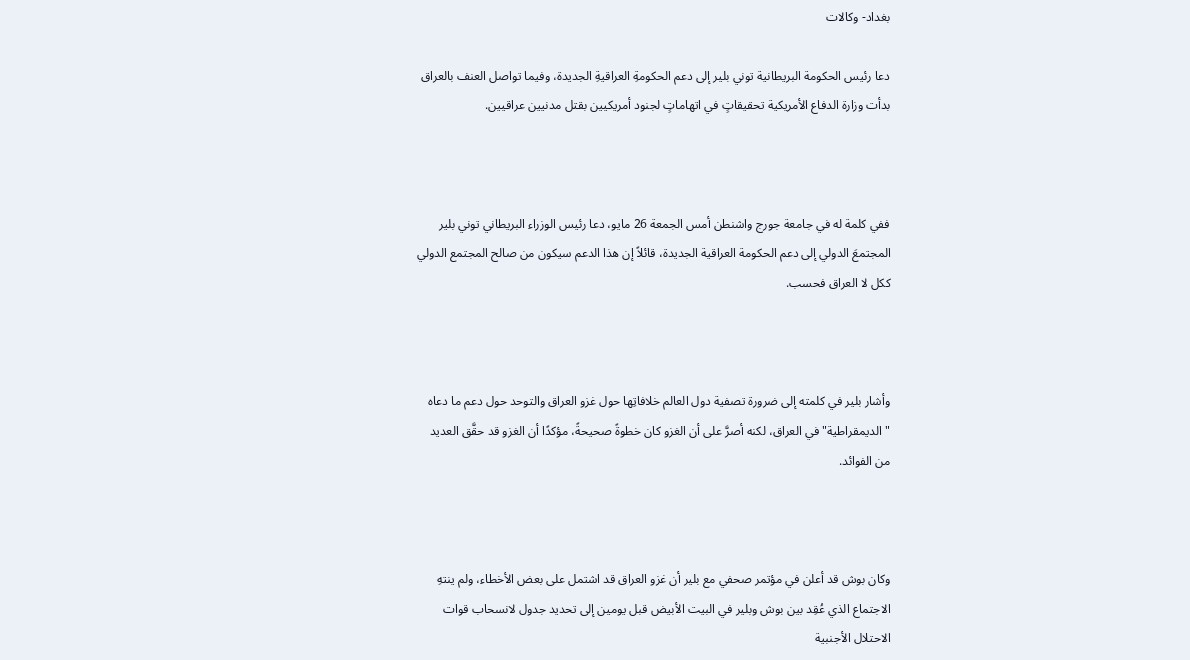بغداد- وكالات

دعا رئيس الحكومة البريطانية توني بلير إلى دعم الحكومةِ العراقيةِ الجديدة، وفيما تواصل العنف بالعراق بدأت وزارة الدفاع الأمريكية تحقيقاتٍ في اتهاماتٍ لجنود أمريكيين بقتل مدنيين عراقيين.



ففي كلمة له في جامعة جورج واشنطن أمس الجمعة 26 مايو، دعا رئيس الوزراء البريطاني توني بلير المجتمعَ الدولي إلى دعم الحكومة العراقية الجديدة، قائلاً إن هذا الدعم سيكون من صالح المجتمع الدولي ككل لا العراق فحسب.



وأشار بلير في كلمته إلى ضرورة تصفية دول العالم خلافاتِها حول غزو العراق والتوحد حول دعم ما دعاه "الديمقراطية" في العراق، لكنه أصرَّ على أن الغزو كان خطوةً صحيحةً، مؤكدًا أن الغزو قد حقَّق العديد من الفوائد.



وكان بوش قد أعلن في مؤتمر صحفي مع بلير أن غزو العراق قد اشتمل على بعض الأخطاء، ولم ينتهِ الاجتماع الذي عُقِد بين بوش وبلير في البيت الأبيض قبل يومين إلى تحديد جدول لانسحاب قوات الاحتلال الأجنبية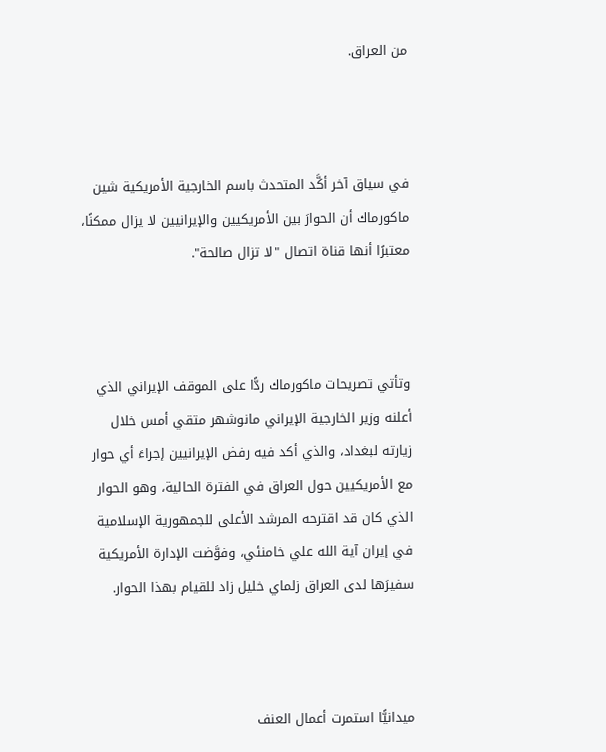من العراق.



في سياق آخر أكَّد المتحدث باسم الخارجية الأمريكية شين ماكورماك أن الحوارَ بين الأمريكيين والإيرانيين لا يزال ممكنًا، معتبرًا أنها قناة اتصال "لا تزال صالحة".



وتأتي تصريحات ماكورماك ردًّا على الموقف الإيراني الذي أعلنه وزير الخارجية الإيراني مانوشهر متقي أمس خلال زيارته لبغداد، والذي أكد فيه رفض الإيرانيين إجراءَ أي حوار مع الأمريكيين حول العراق في الفترة الحالية، وهو الحوار الذي كان قد اقترحه المرشد الأعلى للجمهورية الإسلامية في إيران آية الله علي خامنئي، وفوَّضت الإدارة الأمريكية سفيرَها لدى العراق زلماي خليل زاد للقيام بهذا الحوار.



ميدانيًّا استمرت أعمال العنف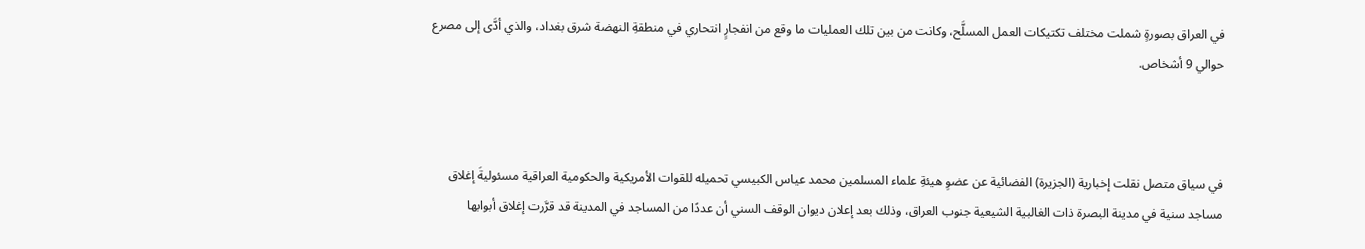في العراق بصورةٍ شملت مختلف تكتيكات العمل المسلَّح، وكانت من بين تلك العمليات ما وقع من انفجارٍ انتحاري في منطقةِ النهضة شرق بغداد، والذي أدَّى إلى مصرع حوالي 9 أشخاص.



في سياق متصل نقلت إخبارية (الجزيرة) الفضائية عن عضوِ هيئةِ علماء المسلمين محمد عياس الكبيسي تحميله للقوات الأمريكية والحكومية العراقية مسئوليةَ إغلاق مساجد سنية في مدينة البصرة ذات الغالبية الشيعية جنوب العراق، وذلك بعد إعلان ديوان الوقف السني أن عددًا من المساجد في المدينة قد قرَّرت إغلاق أبوابها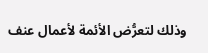وذلك لتعرُّض الأئمة لأعمال عنف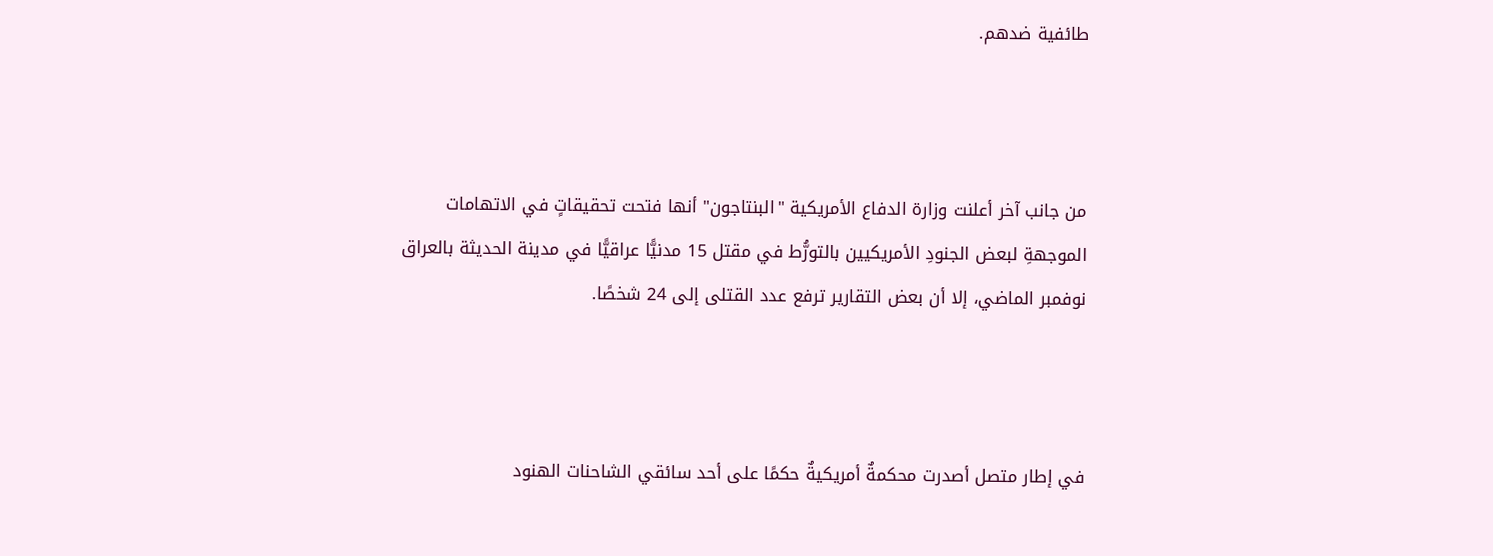طائفية ضدهم.



من جانب آخر أعلنت وزارة الدفاع الأمريكية "البنتاجون" أنها فتحت تحقيقاتٍ في الاتهامات الموجهةِ لبعض الجنودِ الأمريكيين بالتورُّط في مقتل 15 مدنيًّا عراقيًّا في مدينة الحديثة بالعراق نوفمبر الماضي، إلا أن بعض التقارير ترفع عدد القتلى إلى 24 شخصًا.



في إطار متصل أصدرت محكمةٌ أمريكيةٌ حكمًا على أحد سائقي الشاحنات الهنود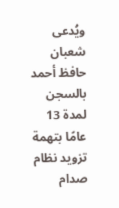ويُدعى شعبان حافظ أحمد بالسجن لمدة 13 عامًا بتهمة تزويد نظام صدام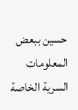حسين ببعض المعلومات السرية الخاصة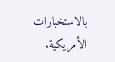بالاستخبارات الأمريكية.